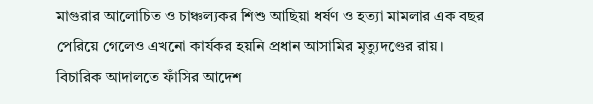মাগুরার আলোচিত ও চাঞ্চল্যকর শিশু আছিয়া ধর্ষণ ও হত্যা মামলার এক বছর পেরিয়ে গেলেও এখনো কার্যকর হয়নি প্রধান আসামির মৃত্যুদণ্ডের রায়। বিচারিক আদালতে ফাঁসির আদেশ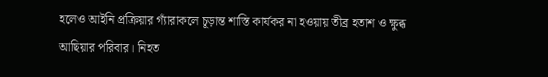হলেও আইনি প্রক্রিয়ার গ্যাঁরাকলে চূড়ান্ত শাস্তি কার্যকর না হওয়ায় তীব্র হতাশ ও ক্ষুব্ধ আছিয়ার পরিবার। নিহত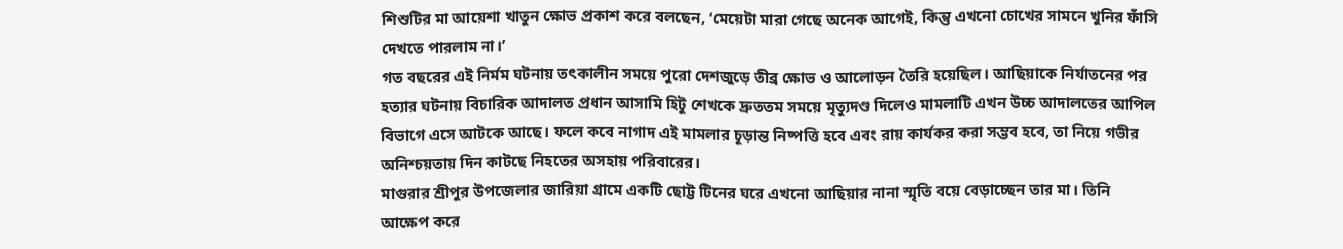শিশুটির মা আয়েশা খাতুন ক্ষোভ প্রকাশ করে বলছেন, ‘মেয়েটা মারা গেছে অনেক আগেই, কিন্তু এখনো চোখের সামনে খুনির ফাঁসি দেখতে পারলাম না।’
গত বছরের এই নির্মম ঘটনায় তৎকালীন সময়ে পুরো দেশজুড়ে তীব্র ক্ষোভ ও আলোড়ন তৈরি হয়েছিল। আছিয়াকে নির্যাতনের পর হত্যার ঘটনায় বিচারিক আদালত প্রধান আসামি হিটু শেখকে দ্রুততম সময়ে মৃত্যুদণ্ড দিলেও মামলাটি এখন উচ্চ আদালতের আপিল বিভাগে এসে আটকে আছে। ফলে কবে নাগাদ এই মামলার চূড়ান্ত নিষ্পত্তি হবে এবং রায় কার্যকর করা সম্ভব হবে, তা নিয়ে গভীর অনিশ্চয়তায় দিন কাটছে নিহতের অসহায় পরিবারের।
মাগুরার শ্রীপুর উপজেলার জারিয়া গ্রামে একটি ছোট্ট টিনের ঘরে এখনো আছিয়ার নানা স্মৃতি বয়ে বেড়াচ্ছেন তার মা। তিনি আক্ষেপ করে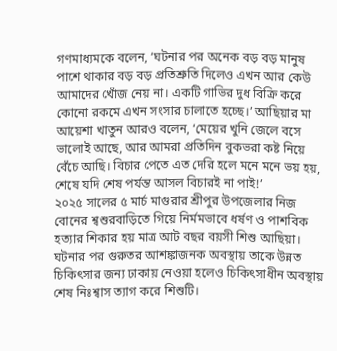গণমাধ্যমকে বলেন, ‘ঘটনার পর অনেক বড় বড় মানুষ পাশে থাকার বড় বড় প্রতিশ্রুতি দিলেও এখন আর কেউ আমাদের খোঁজ নেয় না। একটি গাভির দুধ বিক্রি করে কোনো রকমে এখন সংসার চালাতে হচ্ছে।’ আছিয়ার মা আয়েশা খাতুন আরও বলেন, ‘মেয়ের খুনি জেলে বসে ভালোই আছে, আর আমরা প্রতিদিন বুকভরা কষ্ট নিয়ে বেঁচে আছি। বিচার পেতে এত দেরি হলে মনে মনে ভয় হয়, শেষে যদি শেষ পর্যন্ত আসল বিচারই না পাই!’
২০২৫ সালের ৫ মার্চ মাগুরার শ্রীপুর উপজেলার নিজ বোনের শ্বশুরবাড়িতে গিয়ে নির্মমভাবে ধর্ষণ ও পাশবিক হত্যার শিকার হয় মাত্র আট বছর বয়সী শিশু আছিয়া। ঘটনার পর গুরুতর আশঙ্কাজনক অবস্থায় তাকে উন্নত চিকিৎসার জন্য ঢাকায় নেওয়া হলেও চিকিৎসাধীন অবস্থায় শেষ নিঃশ্বাস ত্যাগ করে শিশুটি।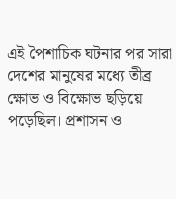এই পৈশাচিক ঘটনার পর সারা দেশের মানুষের মধ্যে তীব্র ক্ষোভ ও বিক্ষোভ ছড়িয়ে পড়েছিল। প্রশাসন ও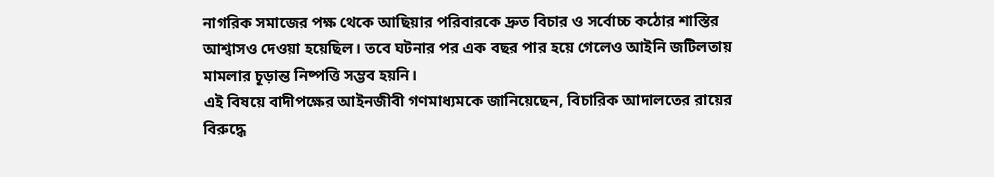নাগরিক সমাজের পক্ষ থেকে আছিয়ার পরিবারকে দ্রুত বিচার ও সর্বোচ্চ কঠোর শাস্তির আশ্বাসও দেওয়া হয়েছিল। তবে ঘটনার পর এক বছর পার হয়ে গেলেও আইনি জটিলতায় মামলার চূড়ান্ত নিষ্পত্তি সম্ভব হয়নি।
এই বিষয়ে বাদীপক্ষের আইনজীবী গণমাধ্যমকে জানিয়েছেন, বিচারিক আদালতের রায়ের বিরুদ্ধে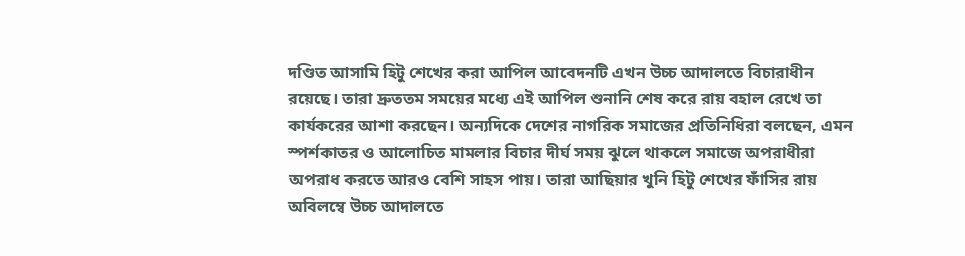দণ্ডিত আসামি হিটু শেখের করা আপিল আবেদনটি এখন উচ্চ আদালতে বিচারাধীন রয়েছে। তারা দ্রুততম সময়ের মধ্যে এই আপিল শুনানি শেষ করে রায় বহাল রেখে তা কার্যকরের আশা করছেন। অন্যদিকে দেশের নাগরিক সমাজের প্রতিনিধিরা বলছেন, এমন স্পর্শকাতর ও আলোচিত মামলার বিচার দীর্ঘ সময় ঝুলে থাকলে সমাজে অপরাধীরা অপরাধ করতে আরও বেশি সাহস পায়। তারা আছিয়ার খুনি হিটু শেখের ফাঁসির রায় অবিলম্বে উচ্চ আদালতে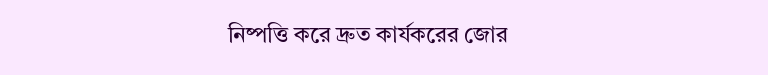নিষ্পত্তি করে দ্রুত কার্যকরের জোর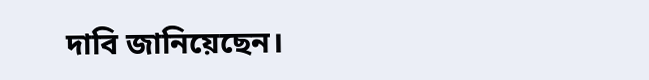দাবি জানিয়েছেন।